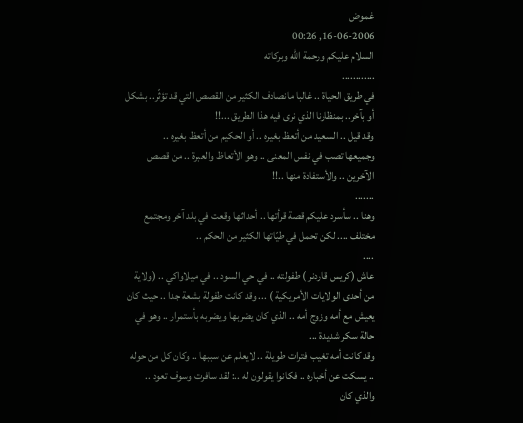غموض
16-06-2006, 00:26
السلام عليكم ورحمة الله وبركاته
............
في طريق الحياة .. غالبا مانصادف الكثير من القصص التي قد تؤثّر.. بشكل أو بآخر.. بمنظارنا الذي نرى فيه هذا الطريق ...!!
وقد قيل .. السعيد من أتعظ بغيره .. أو الحكيم من أتعظ بغيره ..
وجميعها تصب في نفس المعنى .. وهو الأتعاظ والعبرة .. من قصص الآخرين .. والأستفادة منها ..!!
.......
وهنا .. سأسرد عليكم قصة قرأتها .. أحداثها وقعت في بلد آخر ومجتمع مختلف .... لكن تحمل في طيّاتها الكثير من الحكم ..
....
عاش (كريس قاردنر ) طفولته .. في حي السود .. في ميلاواكي .. (ولاية من أحدى الولايات الأمريكية ) ... وقد كانت طفولة بشعة جدا .. حيث كان يعيش مع أمه وزوج أمه .. الذي كان يضربها ويضربه بأستمرار .. وهو في حالة سكر شديدة ...
وقد كانت أمه تغيب فترات طويلة .. لايعلم عن سببها .. وكان كل من حوله .. يسكت عن أخباره .. فكانوا يقولون له ..: لقد سافرت وسوف تعود ..
والذي كان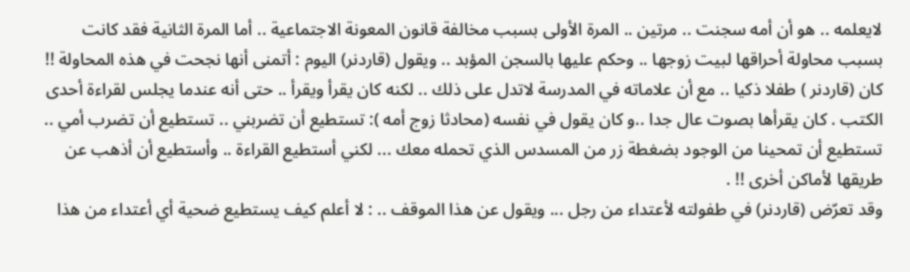لايعلمه .. هو أن أمه سجنت .. مرتين .. المرة الأولى بسبب مخالفة قانون المعونة الاجتماعية .. أما المرة الثانية فقد كانت بسبب محاولة أحراقها لبيت زوجها .. وحكم عليها بالسجن المؤبد .. ويقول (قاردنر) اليوم : أتمنى أنها نجحت في هذه المحاولة !!
كان (قاردنر ) طفلا ذكيا .. مع أن علاماته في المدرسة لاتدل على ذلك .. لكنه كان يقرأ ويقرأ .. حتى أنه عندما يجلس لقراءة أحدى الكتب . كان يقرأها بصوت عال جدا ..و كان يقول في نفسه (محادثا زوج أمه ): تستطيع أن تضربني .. تستطيع أن تضرب أمي .. تستطيع أن تمحينا من الوجود بضغطة زر من المسدس الذي تحمله معك ... لكني أستطيع القراءة .. وأستطيع أن أذهب عن طريقها لأماكن أخرى !! .
وقد تعرّض (قاردنر) في طفولته لأعتداء من رجل ... ويقول عن هذا الموقف .. : لا أعلم كيف يستطيع ضحية أي أعتداء من هذا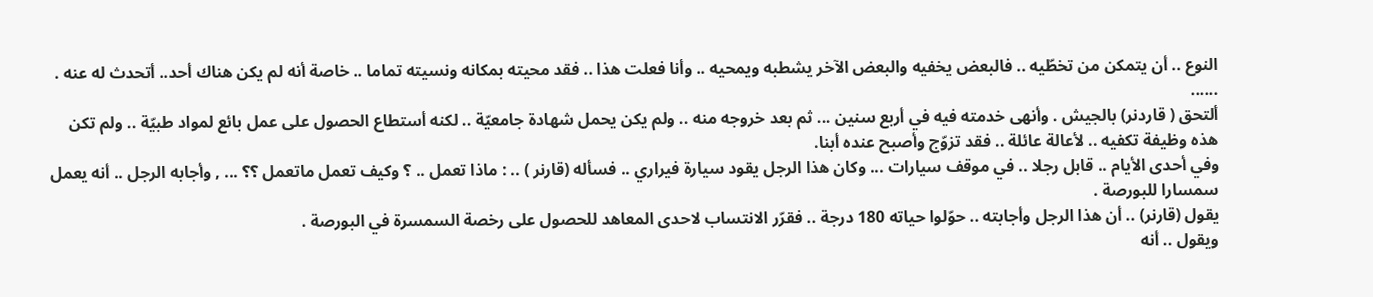النوع .. أن يتمكن من تخطّيه .. فالبعض يخفيه والبعض الآخر يشطبه ويمحيه .. وأنا فعلت هذا .. فقد محيته بمكانه ونسيته تماما .. خاصة أنه لم يكن هناك أحد.. أتحدث له عنه .
......
ألتحق ( قاردنر) بالجيش . وأنهى خدمته فيه في أربع سنين ... ثم بعد خروجه منه .. ولم يكن يحمل شهادة جامعيّة .. لكنه أستطاع الحصول على عمل بائع لمواد طبيّة .. ولم تكن هذه وظيفة تكفيه .. لأعالة عائلة .. فقد تزوّج وأصبح عنده أبنا.
وفي أحدى الأيام .. قابل رجلا .. في موقف سيارات ... وكان هذا الرجل يقود سيارة فيراري .. فسأله (قارنر ) .. : ماذا تعمل .. ؟ وكيف تعمل ماتعمل ؟؟ ... , وأجابه الرجل .. أنه يعمل سمسارا للبورصة .
يقول (قارنر) .. أن هذا الرجل وأجابته .. حوّلوا حياته 180 درجة .. فقرّر الانتساب لاحدى المعاهد للحصول على رخصة السمسرة في البورصة .
ويقول .. أنه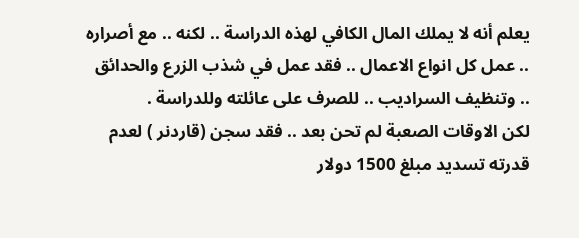يعلم أنه لا يملك المال الكافي لهذه الدراسة .. لكنه .. مع أصراره .. عمل كل انواع الاعمال .. فقد عمل في شذب الزرع والحدائق .. وتنظيف السراديب .. للصرف على عائلته وللدراسة .
لكن الاوقات الصعبة لم تحن بعد .. فقد سجن (قاردنر ) لعدم قدرته تسديد مبلغ 1500 دولار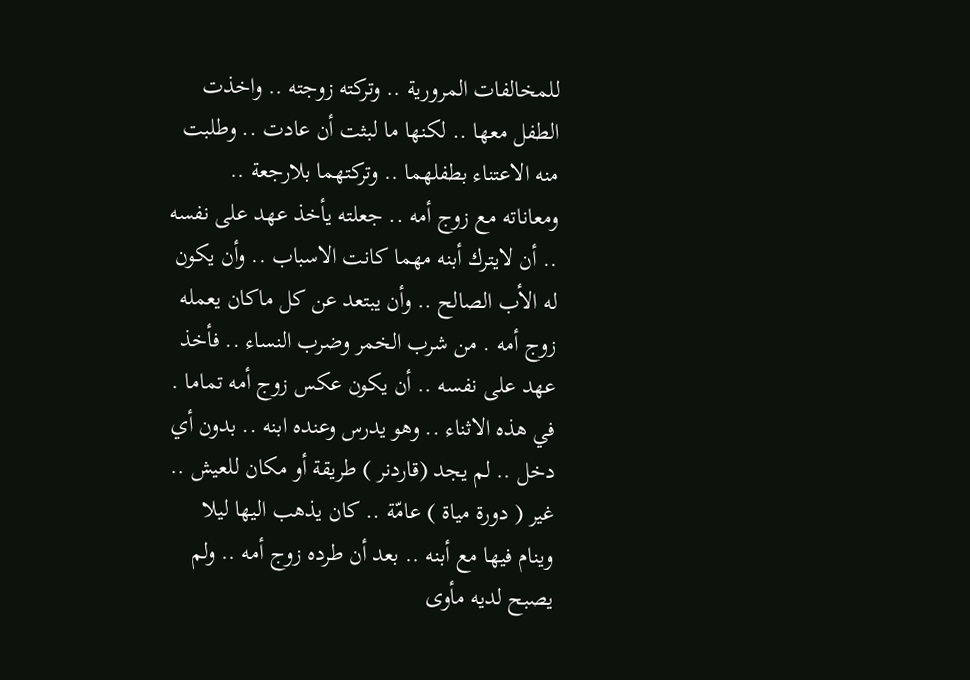للمخالفات المرورية .. وتركته زوجته .. واخذت الطفل معها .. لكنها ما لبثت أن عادت .. وطلبت منه الاعتناء بطفلهما .. وتركتهما بلارجعة ..
ومعاناته مع زوج أمه .. جعلته يأخذ عهد على نفسه .. أن لايترك أبنه مهما كانت الاسباب .. وأن يكون له الأب الصالح .. وأن يبتعد عن كل ماكان يعمله زوج أمه . من شرب الخمر وضرب النساء .. فأخذ عهد على نفسه .. أن يكون عكس زوج أمه تماما .
في هذه الاثناء .. وهو يدرس وعنده ابنه .. بدون أي دخل .. لم يجد (قاردنر ) طريقة أو مكان للعيش .. غير ( دورة مياة ) عامّة .. كان يذهب اليها ليلا وينام فيها مع أبنه .. بعد أن طرده زوج أمه .. ولم يصبح لديه مأوى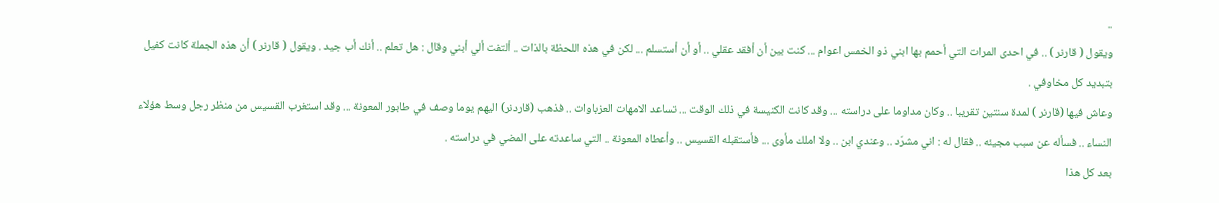..
ويقول ( قارنر ) .. في احدى المرات التي أحمم بها ابني ذو الخمس اعوام ... كنت بين أن أفقد عقلي .. أو أن أستسلم ... لكن في هذه اللحظة بالذات .. ألتفت ألي أبني وقال : هل تعلم .. أنك أب جيد . ويقول ( قارنر ) أن هذه الجملة كانت كفيل بتبديد كل مخاوفي .
وعاش فيها (قارنر ) لمدة سنتين تقريبا .. وكان مداوما على دراسته ... وقد كانت الكنيسة في ذلك الوقت ... تساعد الامهات العزباوات .. فذهب (قاردنر) اليهم يوما وصف في طابور المعونة ... وقد استغرب القسيس من منظر رجل وسط هؤلاء النساء .. فسأله عن سبب مجيئه .. فقال له : اني مشرّد .. وعندي ابن .. ولا املك مأوى ... فأستقبله القسيس .. وأعطاه المعونة .. التي ساعدته على المضي في دراسته .
بعد كل هذا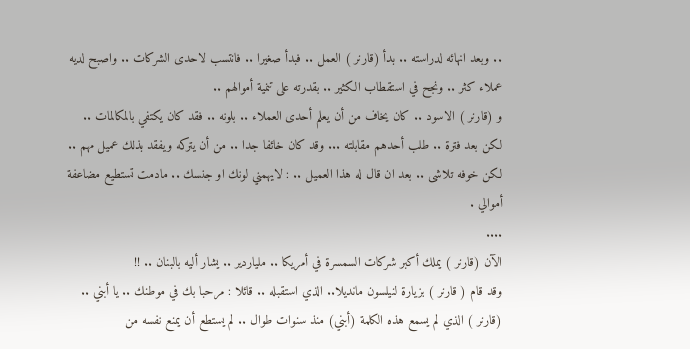.. وبعد انهائه لدراسته .. بدأ (قارنر ) العمل .. فبدأ صغيرا .. فانتسب لاحدى الشركات .. واصبح لديه عملاء كثر .. ونجح في استقطاب الكثير .. بقدرته على تنمية أموالهم ..
و (قارنر ) الاسود .. كان يخاف من أن يعلم أحدى العملاء .. بلونه .. فقد كان يكتفي بالمكالمات .. لكن بعد فترة .. طلب أحدهم مقابلته ... وقد كان خائفا جدا .. من أن يتركه ويفقد بذلك عميل مهم .. لكن خوفه تلاشى .. بعد ان قال له هذا العميل .. : لايهمني لونك او جنسك .. مادمت تستطيع مضاعفة أموالي .
....
الآن (قارنر ) يملك أكبر شركات السمسرة في أمريكا .. ملياردير .. يشار أليه بالبنان .. !!
وقد قام ( قارنر ) بزيارة لنيلسون مانديلا.. الذي استقبله .. قائلا : مرحبا بك في موطنك .. يا أبني .. (قارنر ) الذي لم يسمع هذه الكلمة (أبني) منذ سنوات طوال .. لم يستطع أن يمنع نفسه من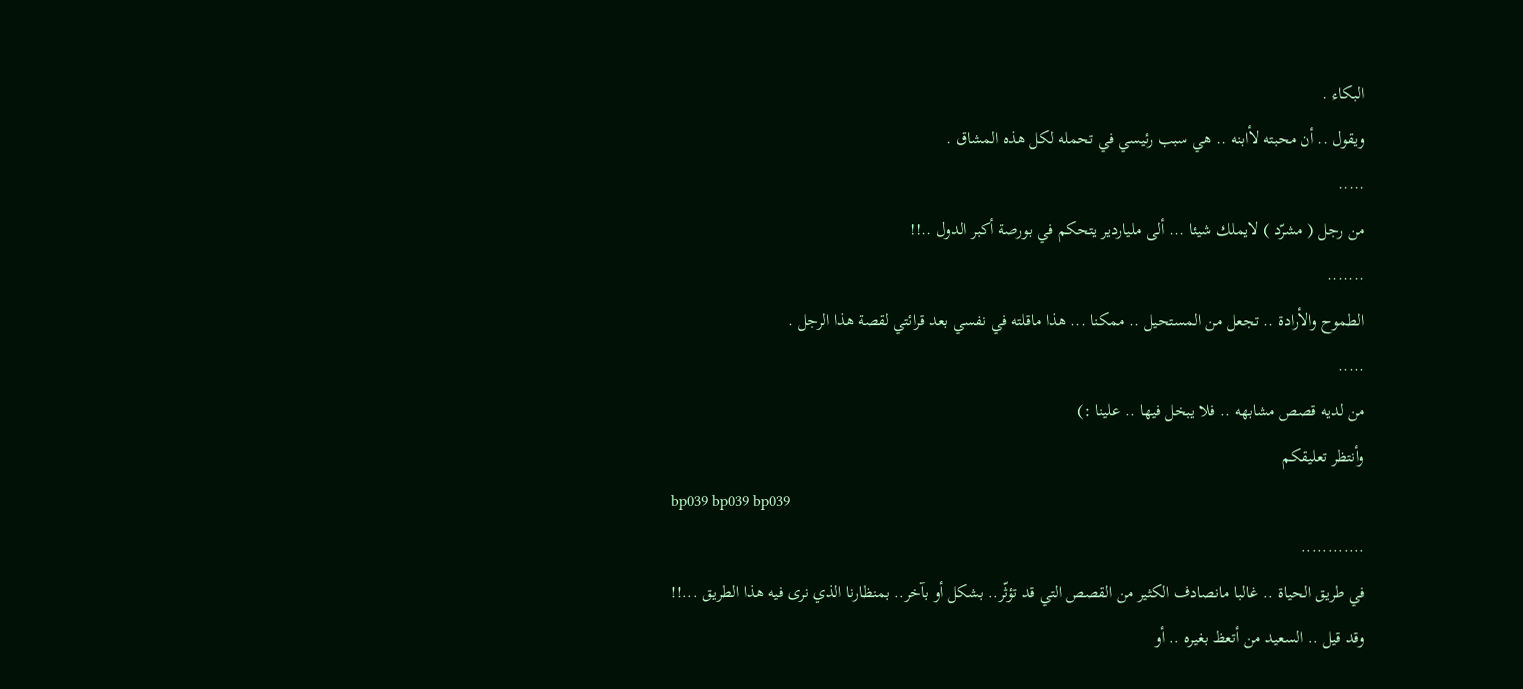البكاء .
ويقول .. أن محبته لأابنه .. هي سبب رئيسي في تحمله لكل هذه المشاق .
.....
من رجل ( مشرّد ) لايملك شيئا ... ألى ملياردير يتحكم في بورصة أكبر الدول ..!!
.......
الطموح والأرادة .. تجعل من المستحيل .. ممكنا ... هذا ماقلته في نفسي بعد قرائتي لقصة هذا الرجل .
.....
من لديه قصص مشابهه .. فلا يبخل فيها .. علينا :)
وأنتظر تعليقكم
bp039 bp039 bp039
............
في طريق الحياة .. غالبا مانصادف الكثير من القصص التي قد تؤثّر.. بشكل أو بآخر.. بمنظارنا الذي نرى فيه هذا الطريق ...!!
وقد قيل .. السعيد من أتعظ بغيره .. أو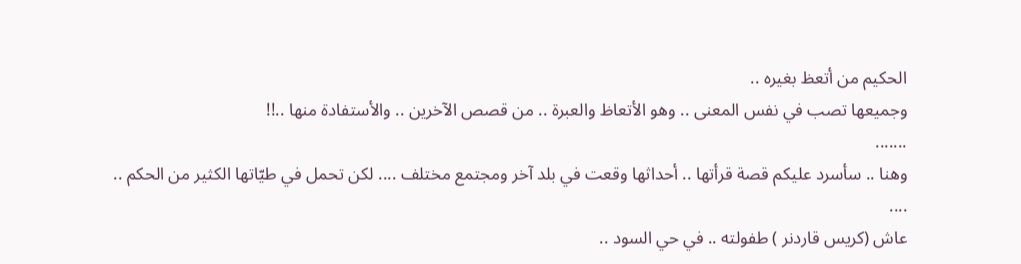الحكيم من أتعظ بغيره ..
وجميعها تصب في نفس المعنى .. وهو الأتعاظ والعبرة .. من قصص الآخرين .. والأستفادة منها ..!!
.......
وهنا .. سأسرد عليكم قصة قرأتها .. أحداثها وقعت في بلد آخر ومجتمع مختلف .... لكن تحمل في طيّاتها الكثير من الحكم ..
....
عاش (كريس قاردنر ) طفولته .. في حي السود ..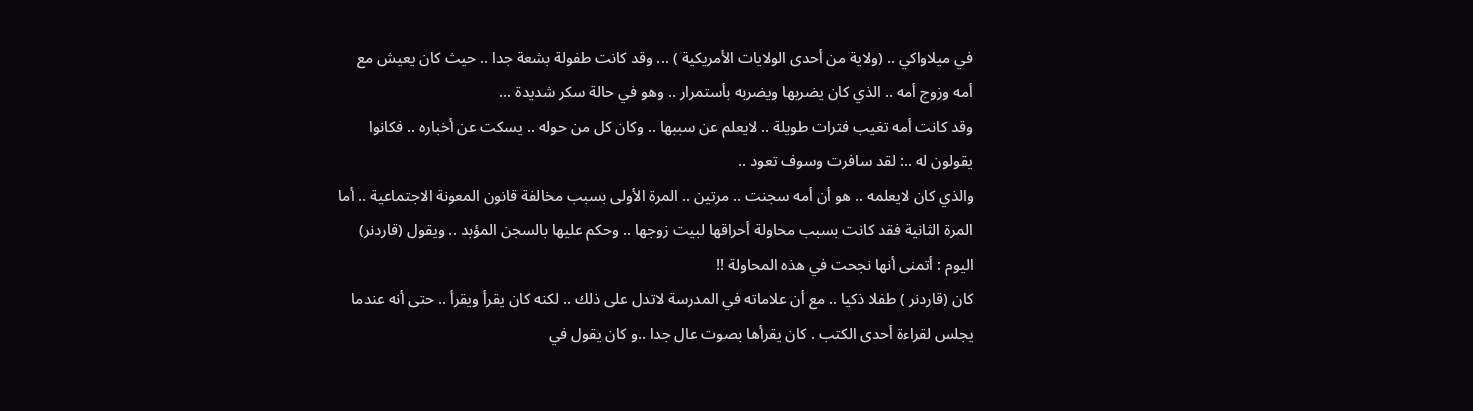في ميلاواكي .. (ولاية من أحدى الولايات الأمريكية ) ... وقد كانت طفولة بشعة جدا .. حيث كان يعيش مع أمه وزوج أمه .. الذي كان يضربها ويضربه بأستمرار .. وهو في حالة سكر شديدة ...
وقد كانت أمه تغيب فترات طويلة .. لايعلم عن سببها .. وكان كل من حوله .. يسكت عن أخباره .. فكانوا يقولون له ..: لقد سافرت وسوف تعود ..
والذي كان لايعلمه .. هو أن أمه سجنت .. مرتين .. المرة الأولى بسبب مخالفة قانون المعونة الاجتماعية .. أما المرة الثانية فقد كانت بسبب محاولة أحراقها لبيت زوجها .. وحكم عليها بالسجن المؤبد .. ويقول (قاردنر) اليوم : أتمنى أنها نجحت في هذه المحاولة !!
كان (قاردنر ) طفلا ذكيا .. مع أن علاماته في المدرسة لاتدل على ذلك .. لكنه كان يقرأ ويقرأ .. حتى أنه عندما يجلس لقراءة أحدى الكتب . كان يقرأها بصوت عال جدا ..و كان يقول في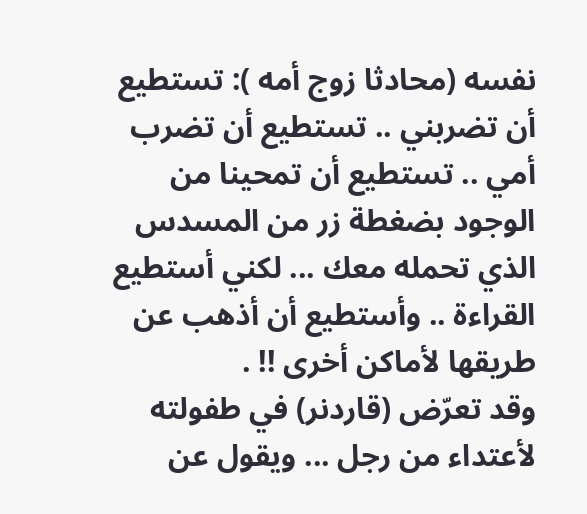نفسه (محادثا زوج أمه ): تستطيع أن تضربني .. تستطيع أن تضرب أمي .. تستطيع أن تمحينا من الوجود بضغطة زر من المسدس الذي تحمله معك ... لكني أستطيع القراءة .. وأستطيع أن أذهب عن طريقها لأماكن أخرى !! .
وقد تعرّض (قاردنر) في طفولته لأعتداء من رجل ... ويقول عن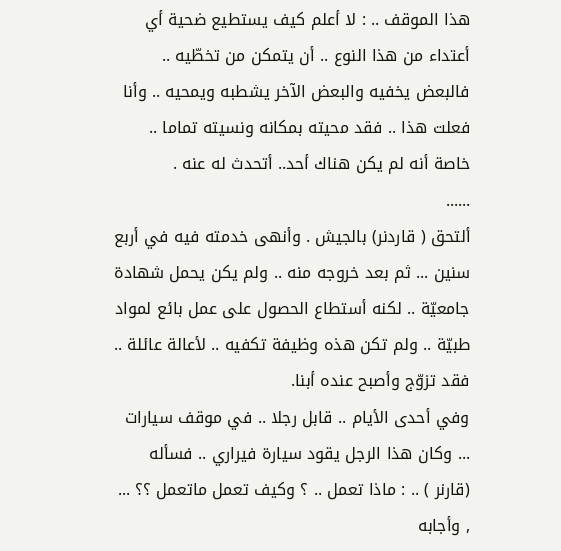هذا الموقف .. : لا أعلم كيف يستطيع ضحية أي أعتداء من هذا النوع .. أن يتمكن من تخطّيه .. فالبعض يخفيه والبعض الآخر يشطبه ويمحيه .. وأنا فعلت هذا .. فقد محيته بمكانه ونسيته تماما .. خاصة أنه لم يكن هناك أحد.. أتحدث له عنه .
......
ألتحق ( قاردنر) بالجيش . وأنهى خدمته فيه في أربع سنين ... ثم بعد خروجه منه .. ولم يكن يحمل شهادة جامعيّة .. لكنه أستطاع الحصول على عمل بائع لمواد طبيّة .. ولم تكن هذه وظيفة تكفيه .. لأعالة عائلة .. فقد تزوّج وأصبح عنده أبنا.
وفي أحدى الأيام .. قابل رجلا .. في موقف سيارات ... وكان هذا الرجل يقود سيارة فيراري .. فسأله (قارنر ) .. : ماذا تعمل .. ؟ وكيف تعمل ماتعمل ؟؟ ... , وأجابه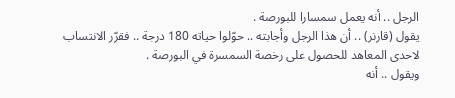الرجل .. أنه يعمل سمسارا للبورصة .
يقول (قارنر) .. أن هذا الرجل وأجابته .. حوّلوا حياته 180 درجة .. فقرّر الانتساب لاحدى المعاهد للحصول على رخصة السمسرة في البورصة .
ويقول .. أنه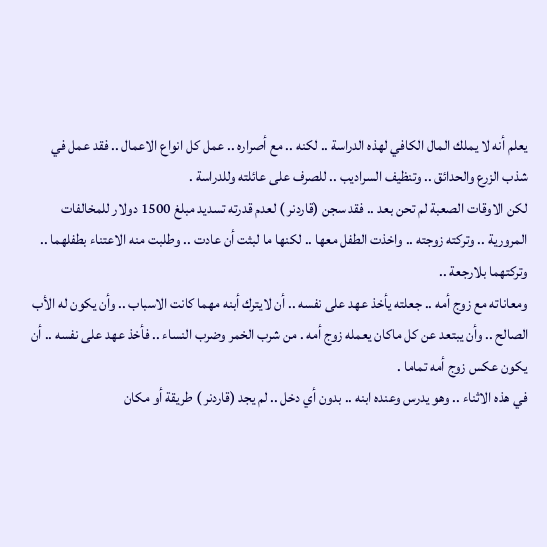يعلم أنه لا يملك المال الكافي لهذه الدراسة .. لكنه .. مع أصراره .. عمل كل انواع الاعمال .. فقد عمل في شذب الزرع والحدائق .. وتنظيف السراديب .. للصرف على عائلته وللدراسة .
لكن الاوقات الصعبة لم تحن بعد .. فقد سجن (قاردنر ) لعدم قدرته تسديد مبلغ 1500 دولار للمخالفات المرورية .. وتركته زوجته .. واخذت الطفل معها .. لكنها ما لبثت أن عادت .. وطلبت منه الاعتناء بطفلهما .. وتركتهما بلارجعة ..
ومعاناته مع زوج أمه .. جعلته يأخذ عهد على نفسه .. أن لايترك أبنه مهما كانت الاسباب .. وأن يكون له الأب الصالح .. وأن يبتعد عن كل ماكان يعمله زوج أمه . من شرب الخمر وضرب النساء .. فأخذ عهد على نفسه .. أن يكون عكس زوج أمه تماما .
في هذه الاثناء .. وهو يدرس وعنده ابنه .. بدون أي دخل .. لم يجد (قاردنر ) طريقة أو مكان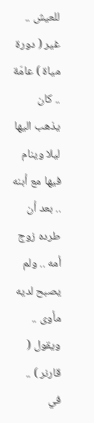للعيش .. غير ( دورة مياة ) عامّة .. كان يذهب اليها ليلا وينام فيها مع أبنه .. بعد أن طرده زوج أمه .. ولم يصبح لديه مأوى ..
ويقول ( قارنر ) .. في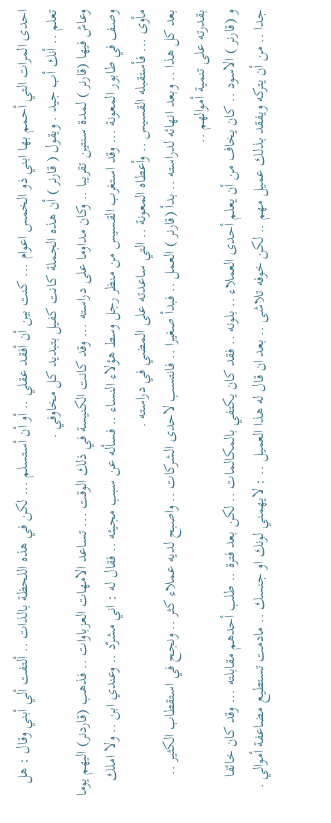احدى المرات التي أحمم بها ابني ذو الخمس اعوام ... كنت بين أن أفقد عقلي .. أو أن أستسلم ... لكن في هذه اللحظة بالذات .. ألتفت ألي أبني وقال : هل تعلم .. أنك أب جيد . ويقول ( قارنر ) أن هذه الجملة كانت كفيل بتبديد كل مخاوفي .
وعاش فيها (قارنر ) لمدة سنتين تقريبا .. وكان مداوما على دراسته ... وقد كانت الكنيسة في ذلك الوقت ... تساعد الامهات العزباوات .. فذهب (قاردنر) اليهم يوما وصف في طابور المعونة ... وقد استغرب القسيس من منظر رجل وسط هؤلاء النساء .. فسأله عن سبب مجيئه .. فقال له : اني مشرّد .. وعندي ابن .. ولا املك مأوى ... فأستقبله القسيس .. وأعطاه المعونة .. التي ساعدته على المضي في دراسته .
بعد كل هذا .. وبعد انهائه لدراسته .. بدأ (قارنر ) العمل .. فبدأ صغيرا .. فانتسب لاحدى الشركات .. واصبح لديه عملاء كثر .. ونجح في استقطاب الكثير .. بقدرته على تنمية أموالهم ..
و (قارنر ) الاسود .. كان يخاف من أن يعلم أحدى العملاء .. بلونه .. فقد كان يكتفي بالمكالمات .. لكن بعد فترة .. طلب أحدهم مقابلته ... وقد كان خائفا جدا .. من أن يتركه ويفقد بذلك عميل مهم .. لكن خوفه تلاشى .. بعد ان قال له هذا العميل .. : لايهمني لونك او جنسك .. مادمت تستطيع مضاعفة أموالي .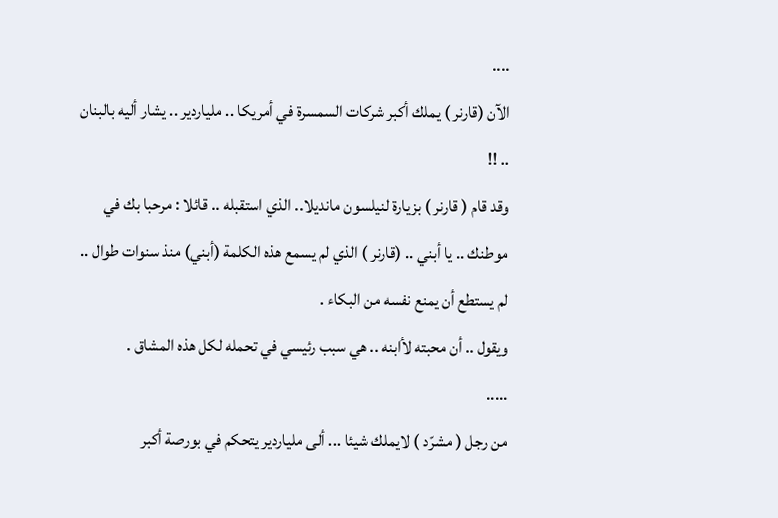....
الآن (قارنر ) يملك أكبر شركات السمسرة في أمريكا .. ملياردير .. يشار أليه بالبنان .. !!
وقد قام ( قارنر ) بزيارة لنيلسون مانديلا.. الذي استقبله .. قائلا : مرحبا بك في موطنك .. يا أبني .. (قارنر ) الذي لم يسمع هذه الكلمة (أبني) منذ سنوات طوال .. لم يستطع أن يمنع نفسه من البكاء .
ويقول .. أن محبته لأابنه .. هي سبب رئيسي في تحمله لكل هذه المشاق .
.....
من رجل ( مشرّد ) لايملك شيئا ... ألى ملياردير يتحكم في بورصة أكبر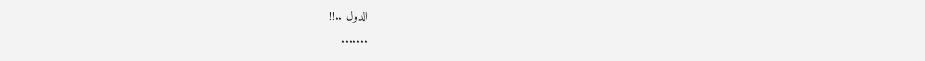الدول ..!!
.......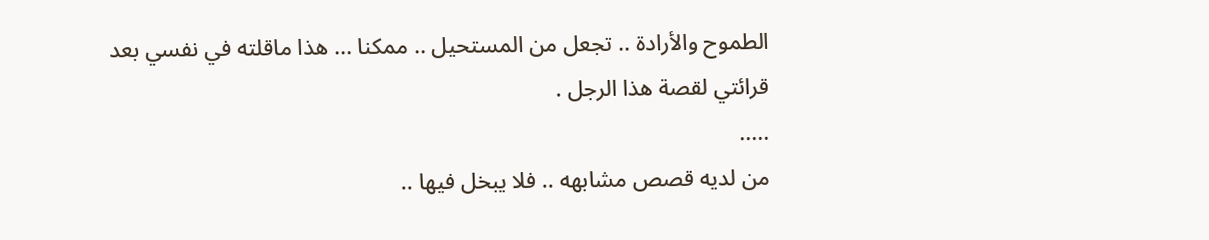الطموح والأرادة .. تجعل من المستحيل .. ممكنا ... هذا ماقلته في نفسي بعد قرائتي لقصة هذا الرجل .
.....
من لديه قصص مشابهه .. فلا يبخل فيها ..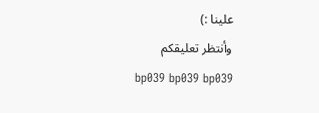علينا :)
وأنتظر تعليقكم
bp039 bp039 bp039